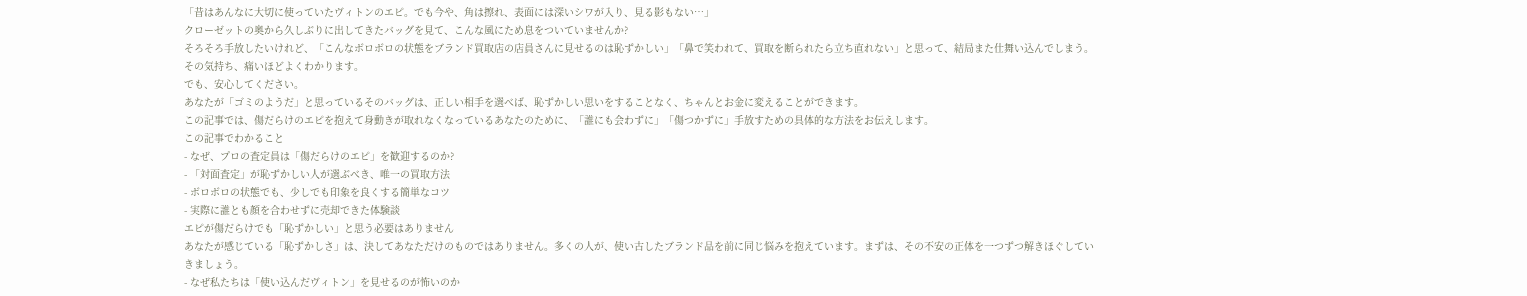「昔はあんなに大切に使っていたヴィトンのエピ。でも今や、角は擦れ、表面には深いシワが入り、見る影もない…」
クローゼットの奥から久しぶりに出してきたバッグを見て、こんな風にため息をついていませんか?
そろそろ手放したいけれど、「こんなボロボロの状態をブランド買取店の店員さんに見せるのは恥ずかしい」「鼻で笑われて、買取を断られたら立ち直れない」と思って、結局また仕舞い込んでしまう。その気持ち、痛いほどよくわかります。
でも、安心してください。
あなたが「ゴミのようだ」と思っているそのバッグは、正しい相手を選べば、恥ずかしい思いをすることなく、ちゃんとお金に変えることができます。
この記事では、傷だらけのエピを抱えて身動きが取れなくなっているあなたのために、「誰にも会わずに」「傷つかずに」手放すための具体的な方法をお伝えします。
この記事でわかること
- なぜ、プロの査定員は「傷だらけのエピ」を歓迎するのか?
- 「対面査定」が恥ずかしい人が選ぶべき、唯一の買取方法
- ボロボロの状態でも、少しでも印象を良くする簡単なコツ
- 実際に誰とも顔を合わせずに売却できた体験談
エピが傷だらけでも「恥ずかしい」と思う必要はありません
あなたが感じている「恥ずかしさ」は、決してあなただけのものではありません。多くの人が、使い古したブランド品を前に同じ悩みを抱えています。まずは、その不安の正体を一つずつ解きほぐしていきましょう。
- なぜ私たちは「使い込んだヴィトン」を見せるのが怖いのか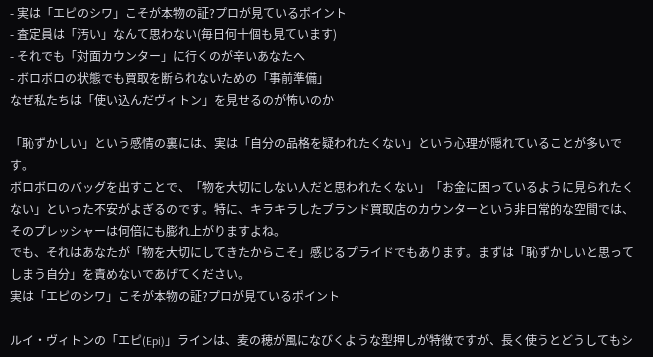- 実は「エピのシワ」こそが本物の証?プロが見ているポイント
- 査定員は「汚い」なんて思わない(毎日何十個も見ています)
- それでも「対面カウンター」に行くのが辛いあなたへ
- ボロボロの状態でも買取を断られないための「事前準備」
なぜ私たちは「使い込んだヴィトン」を見せるのが怖いのか

「恥ずかしい」という感情の裏には、実は「自分の品格を疑われたくない」という心理が隠れていることが多いです。
ボロボロのバッグを出すことで、「物を大切にしない人だと思われたくない」「お金に困っているように見られたくない」といった不安がよぎるのです。特に、キラキラしたブランド買取店のカウンターという非日常的な空間では、そのプレッシャーは何倍にも膨れ上がりますよね。
でも、それはあなたが「物を大切にしてきたからこそ」感じるプライドでもあります。まずは「恥ずかしいと思ってしまう自分」を責めないであげてください。
実は「エピのシワ」こそが本物の証?プロが見ているポイント

ルイ・ヴィトンの「エピ(Epi)」ラインは、麦の穂が風になびくような型押しが特徴ですが、長く使うとどうしてもシ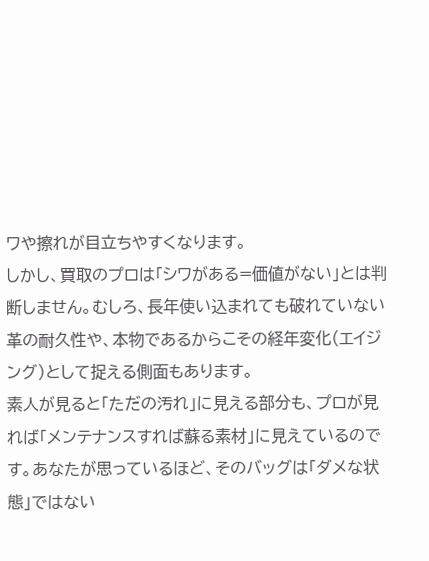ワや擦れが目立ちやすくなります。
しかし、買取のプロは「シワがある=価値がない」とは判断しません。むしろ、長年使い込まれても破れていない革の耐久性や、本物であるからこその経年変化(エイジング)として捉える側面もあります。
素人が見ると「ただの汚れ」に見える部分も、プロが見れば「メンテナンスすれば蘇る素材」に見えているのです。あなたが思っているほど、そのバッグは「ダメな状態」ではない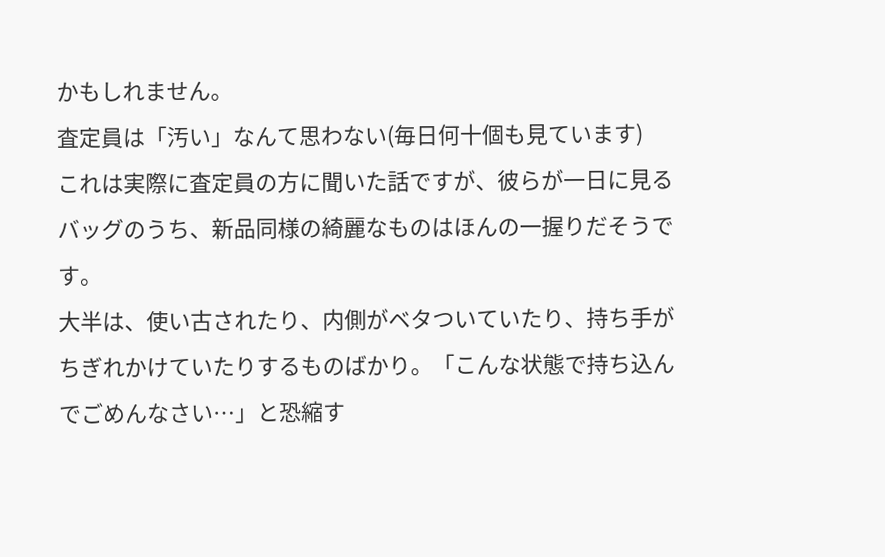かもしれません。
査定員は「汚い」なんて思わない(毎日何十個も見ています)
これは実際に査定員の方に聞いた話ですが、彼らが一日に見るバッグのうち、新品同様の綺麗なものはほんの一握りだそうです。
大半は、使い古されたり、内側がベタついていたり、持ち手がちぎれかけていたりするものばかり。「こんな状態で持ち込んでごめんなさい…」と恐縮す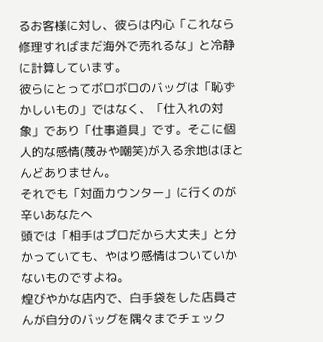るお客様に対し、彼らは内心「これなら修理すればまだ海外で売れるな」と冷静に計算しています。
彼らにとってボロボロのバッグは「恥ずかしいもの」ではなく、「仕入れの対象」であり「仕事道具」です。そこに個人的な感情(蔑みや嘲笑)が入る余地はほとんどありません。
それでも「対面カウンター」に行くのが辛いあなたへ
頭では「相手はプロだから大丈夫」と分かっていても、やはり感情はついていかないものですよね。
煌びやかな店内で、白手袋をした店員さんが自分のバッグを隅々までチェック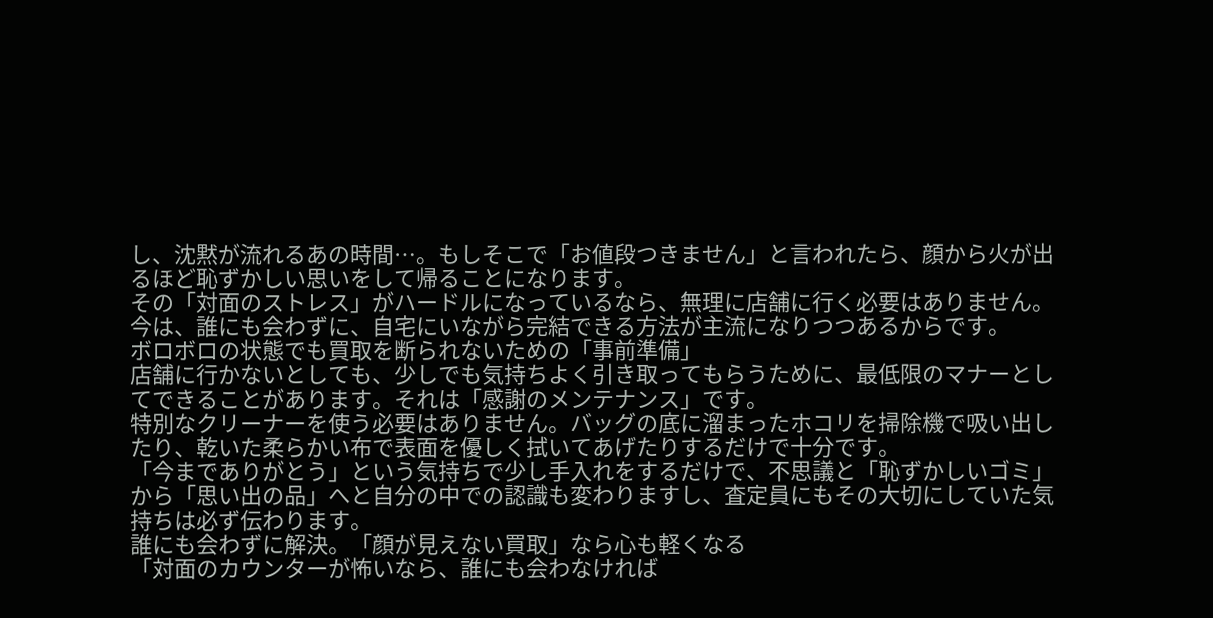し、沈黙が流れるあの時間…。もしそこで「お値段つきません」と言われたら、顔から火が出るほど恥ずかしい思いをして帰ることになります。
その「対面のストレス」がハードルになっているなら、無理に店舗に行く必要はありません。今は、誰にも会わずに、自宅にいながら完結できる方法が主流になりつつあるからです。
ボロボロの状態でも買取を断られないための「事前準備」
店舗に行かないとしても、少しでも気持ちよく引き取ってもらうために、最低限のマナーとしてできることがあります。それは「感謝のメンテナンス」です。
特別なクリーナーを使う必要はありません。バッグの底に溜まったホコリを掃除機で吸い出したり、乾いた柔らかい布で表面を優しく拭いてあげたりするだけで十分です。
「今までありがとう」という気持ちで少し手入れをするだけで、不思議と「恥ずかしいゴミ」から「思い出の品」へと自分の中での認識も変わりますし、査定員にもその大切にしていた気持ちは必ず伝わります。
誰にも会わずに解決。「顔が見えない買取」なら心も軽くなる
「対面のカウンターが怖いなら、誰にも会わなければ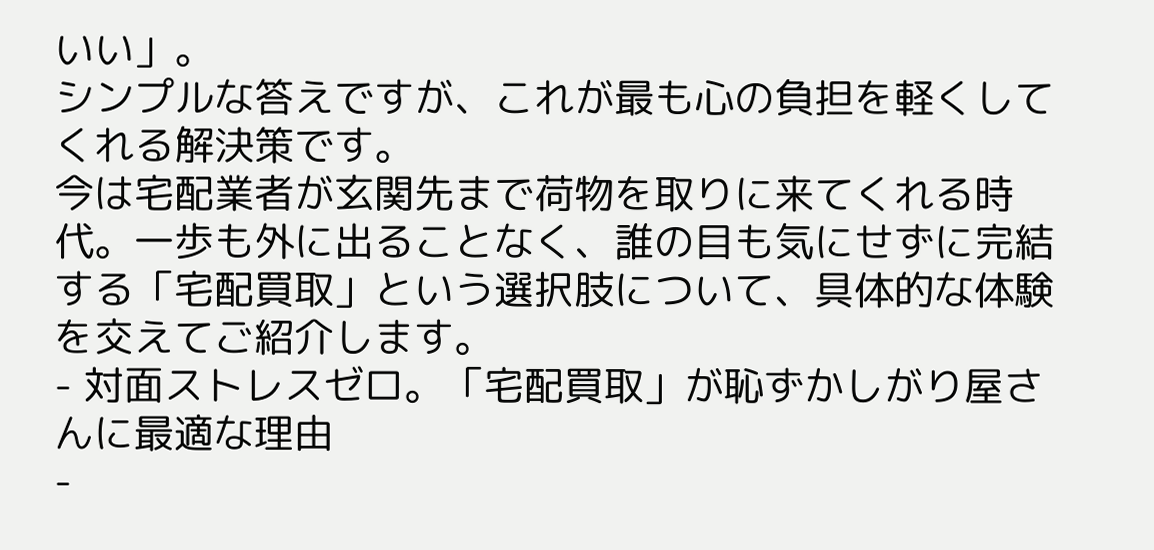いい」。
シンプルな答えですが、これが最も心の負担を軽くしてくれる解決策です。
今は宅配業者が玄関先まで荷物を取りに来てくれる時代。一歩も外に出ることなく、誰の目も気にせずに完結する「宅配買取」という選択肢について、具体的な体験を交えてご紹介します。
- 対面ストレスゼロ。「宅配買取」が恥ずかしがり屋さんに最適な理由
-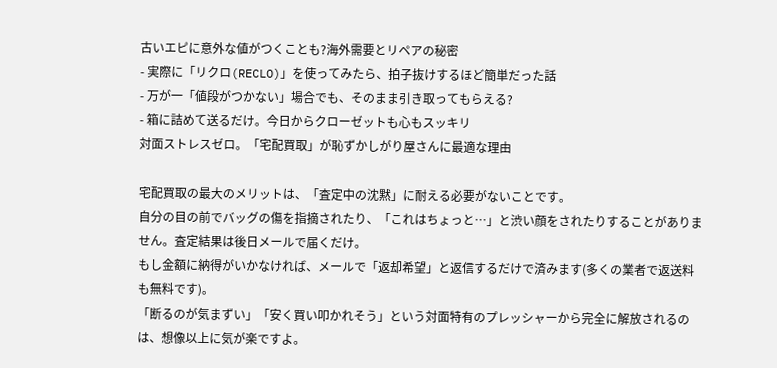古いエピに意外な値がつくことも?海外需要とリペアの秘密
- 実際に「リクロ(RECLO)」を使ってみたら、拍子抜けするほど簡単だった話
- 万が一「値段がつかない」場合でも、そのまま引き取ってもらえる?
- 箱に詰めて送るだけ。今日からクローゼットも心もスッキリ
対面ストレスゼロ。「宅配買取」が恥ずかしがり屋さんに最適な理由

宅配買取の最大のメリットは、「査定中の沈黙」に耐える必要がないことです。
自分の目の前でバッグの傷を指摘されたり、「これはちょっと…」と渋い顔をされたりすることがありません。査定結果は後日メールで届くだけ。
もし金額に納得がいかなければ、メールで「返却希望」と返信するだけで済みます(多くの業者で返送料も無料です)。
「断るのが気まずい」「安く買い叩かれそう」という対面特有のプレッシャーから完全に解放されるのは、想像以上に気が楽ですよ。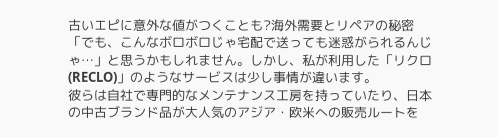古いエピに意外な値がつくことも?海外需要とリペアの秘密
「でも、こんなボロボロじゃ宅配で送っても迷惑がられるんじゃ…」と思うかもしれません。しかし、私が利用した「リクロ(RECLO)」のようなサービスは少し事情が違います。
彼らは自社で専門的なメンテナンス工房を持っていたり、日本の中古ブランド品が大人気のアジア・欧米への販売ルートを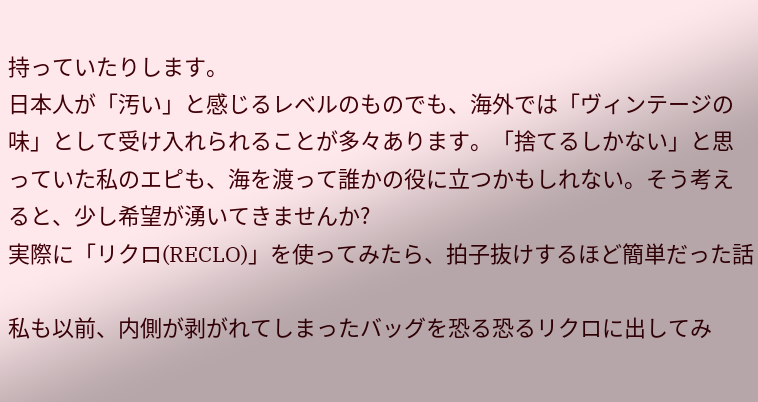持っていたりします。
日本人が「汚い」と感じるレベルのものでも、海外では「ヴィンテージの味」として受け入れられることが多々あります。「捨てるしかない」と思っていた私のエピも、海を渡って誰かの役に立つかもしれない。そう考えると、少し希望が湧いてきませんか?
実際に「リクロ(RECLO)」を使ってみたら、拍子抜けするほど簡単だった話

私も以前、内側が剥がれてしまったバッグを恐る恐るリクロに出してみ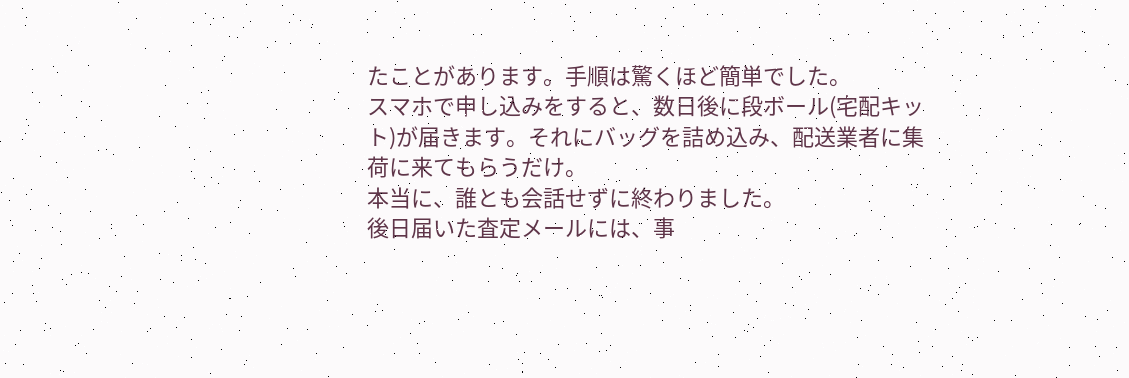たことがあります。手順は驚くほど簡単でした。
スマホで申し込みをすると、数日後に段ボール(宅配キット)が届きます。それにバッグを詰め込み、配送業者に集荷に来てもらうだけ。
本当に、誰とも会話せずに終わりました。
後日届いた査定メールには、事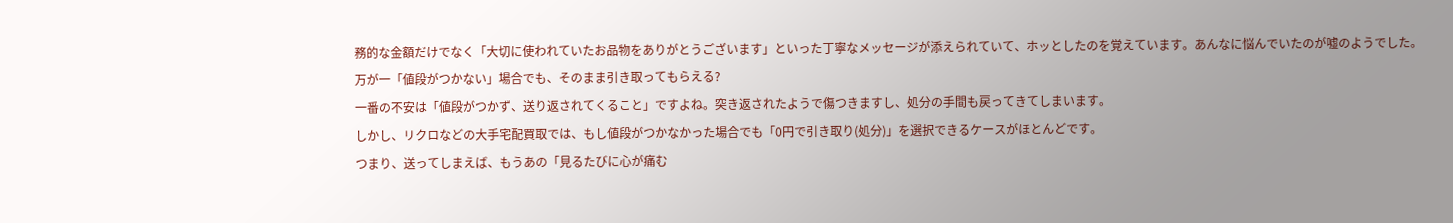務的な金額だけでなく「大切に使われていたお品物をありがとうございます」といった丁寧なメッセージが添えられていて、ホッとしたのを覚えています。あんなに悩んでいたのが嘘のようでした。
万が一「値段がつかない」場合でも、そのまま引き取ってもらえる?
一番の不安は「値段がつかず、送り返されてくること」ですよね。突き返されたようで傷つきますし、処分の手間も戻ってきてしまいます。
しかし、リクロなどの大手宅配買取では、もし値段がつかなかった場合でも「0円で引き取り(処分)」を選択できるケースがほとんどです。
つまり、送ってしまえば、もうあの「見るたびに心が痛む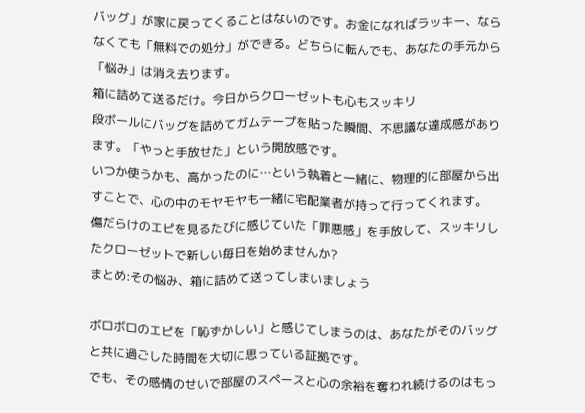バッグ」が家に戻ってくることはないのです。お金になればラッキー、ならなくても「無料での処分」ができる。どちらに転んでも、あなたの手元から「悩み」は消え去ります。
箱に詰めて送るだけ。今日からクローゼットも心もスッキリ
段ボールにバッグを詰めてガムテープを貼った瞬間、不思議な達成感があります。「やっと手放せた」という開放感です。
いつか使うかも、高かったのに…という執着と一緒に、物理的に部屋から出すことで、心の中のモヤモヤも一緒に宅配業者が持って行ってくれます。
傷だらけのエピを見るたびに感じていた「罪悪感」を手放して、スッキリしたクローゼットで新しい毎日を始めませんか?
まとめ:その悩み、箱に詰めて送ってしまいましょう

ボロボロのエピを「恥ずかしい」と感じてしまうのは、あなたがそのバッグと共に過ごした時間を大切に思っている証拠です。
でも、その感情のせいで部屋のスペースと心の余裕を奪われ続けるのはもっ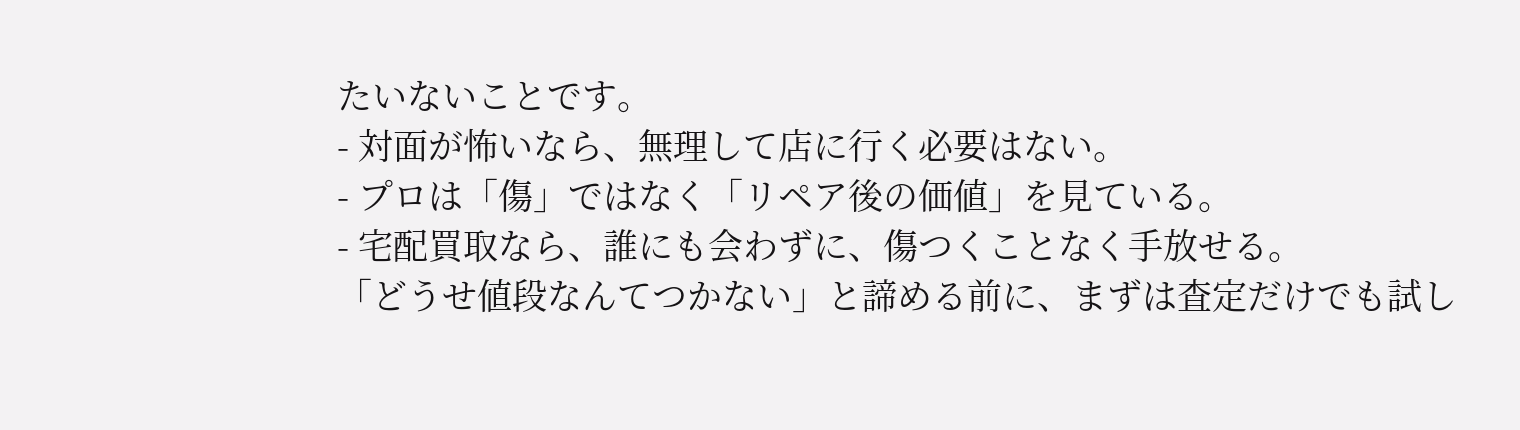たいないことです。
- 対面が怖いなら、無理して店に行く必要はない。
- プロは「傷」ではなく「リペア後の価値」を見ている。
- 宅配買取なら、誰にも会わずに、傷つくことなく手放せる。
「どうせ値段なんてつかない」と諦める前に、まずは査定だけでも試し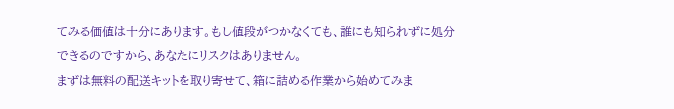てみる価値は十分にあります。もし値段がつかなくても、誰にも知られずに処分できるのですから、あなたにリスクはありません。
まずは無料の配送キットを取り寄せて、箱に詰める作業から始めてみま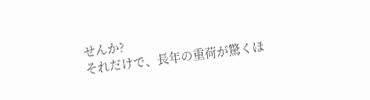せんか?
それだけで、長年の重荷が驚くほ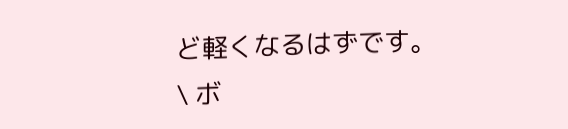ど軽くなるはずです。
\ ボ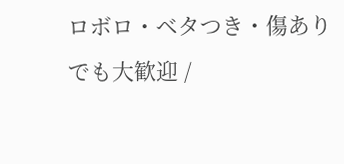ロボロ・ベタつき・傷ありでも大歓迎 /